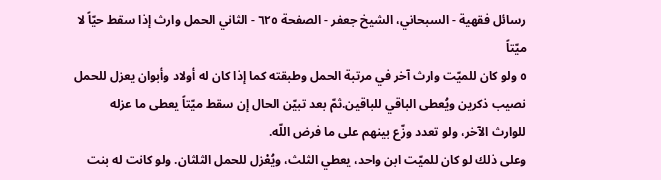رسائل فقهية - السبحاني، الشيخ جعفر - الصفحة ٦٢٥ - الثاني الحمل وارث إذا سقط حيّاً لا ميّتاً
٥ ولو كان للميّت وارث آخر في مرتبة الحمل وطبقته كما إذا كان له أولاد وأبوان يعزل للحمل نصيب ذكرين ويُعطى الباقي للباقين.ثمّ بعد تبيّن الحال إن سقط ميّتاً يعطى ما عزله للوارث الآخر، ولو تعدد وزّع بينهم على ما فرض اللّه.
وعلى ذلك لو كان للميّت ابن واحد، يعطي الثلث، ويُعْزل للحمل الثلثان. ولو كانت له بنت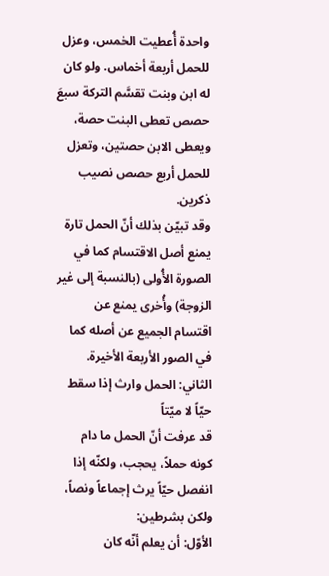واحدة أُعطيت الخمس، وعزل للحمل أربعة أخماس. ولو كان له ابن وبنت تقسَّم التركة سبعَ حصص تعطى البنت حصة، ويعطى الابن حصتين، وتعزل للحمل أربع حصص نصيب ذكرين.
وقد تبيّن بذلك أنّ الحمل تارة يمنع أصل الاقتسام كما في الصورة الأُولى (بالنسبة إلى غير الزوجة) وأُخرى يمنع عن اقتسام الجميع عن أصله كما في الصور الأربعة الأخيرة.
الثاني: الحمل وارث إذا سقط حيّاً لا ميّتاً
قد عرفت أنّ الحمل ما دام كونه حملاً، يحجب، ولكنّه إذا انفصل حيّاً يرث إجماعاً ونصاً، ولكن بشرطين:
الأوّل: أن يعلم أنّه كان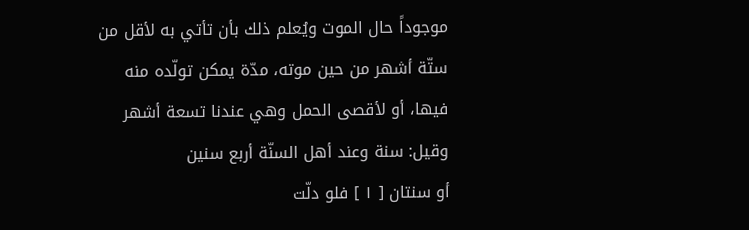موجوداً حال الموت ويُعلم ذلك بأن تأتي به لأقل من ستّة أشهر من حين موته، مدّة يمكن تولّده منه فيها، أو لأقصى الحمل وهي عندنا تسعة أشهر وقيل: سنة وعند أهل السنّة أربع سنين
أو سنتان [ ١ ] فلو دلّت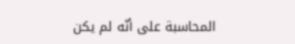المحاسبة على أنّه لم يكن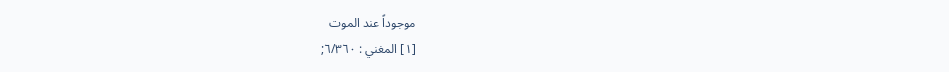موجوداً عند الموت
[١] المغني : ٦/٣٦٠;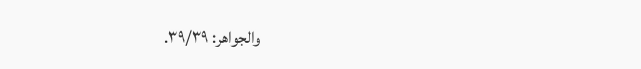والجواهر: ٣٩/٣٩.